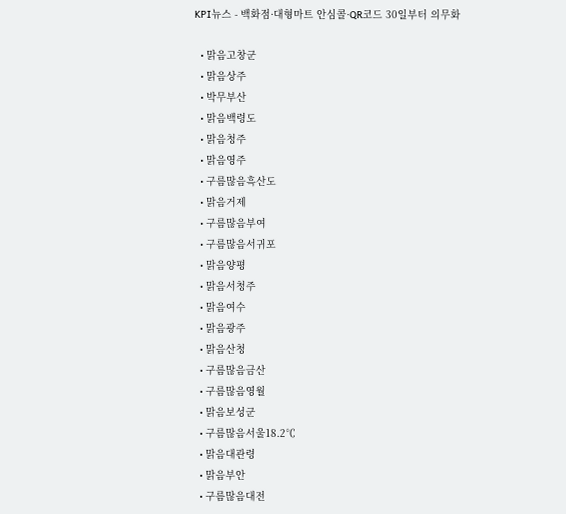KPI뉴스 - 백화점·대형마트 안심콜·QR코드 30일부터 의무화

  • 맑음고창군
  • 맑음상주
  • 박무부산
  • 맑음백령도
  • 맑음청주
  • 맑음영주
  • 구름많음흑산도
  • 맑음거제
  • 구름많음부여
  • 구름많음서귀포
  • 맑음양평
  • 맑음서청주
  • 맑음여수
  • 맑음광주
  • 맑음산청
  • 구름많음금산
  • 구름많음영월
  • 맑음보성군
  • 구름많음서울18.2℃
  • 맑음대관령
  • 맑음부안
  • 구름많음대전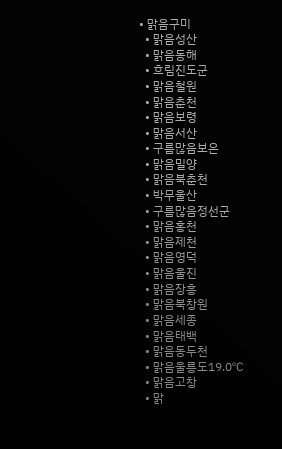• 맑음구미
  • 맑음성산
  • 맑음동해
  • 흐림진도군
  • 맑음철원
  • 맑음춘천
  • 맑음보령
  • 맑음서산
  • 구름많음보은
  • 맑음밀양
  • 맑음북춘천
  • 박무울산
  • 구름많음정선군
  • 맑음홍천
  • 맑음제천
  • 맑음영덕
  • 맑음울진
  • 맑음장흥
  • 맑음북창원
  • 맑음세종
  • 맑음태백
  • 맑음동두천
  • 맑음울릉도19.0℃
  • 맑음고창
  • 맑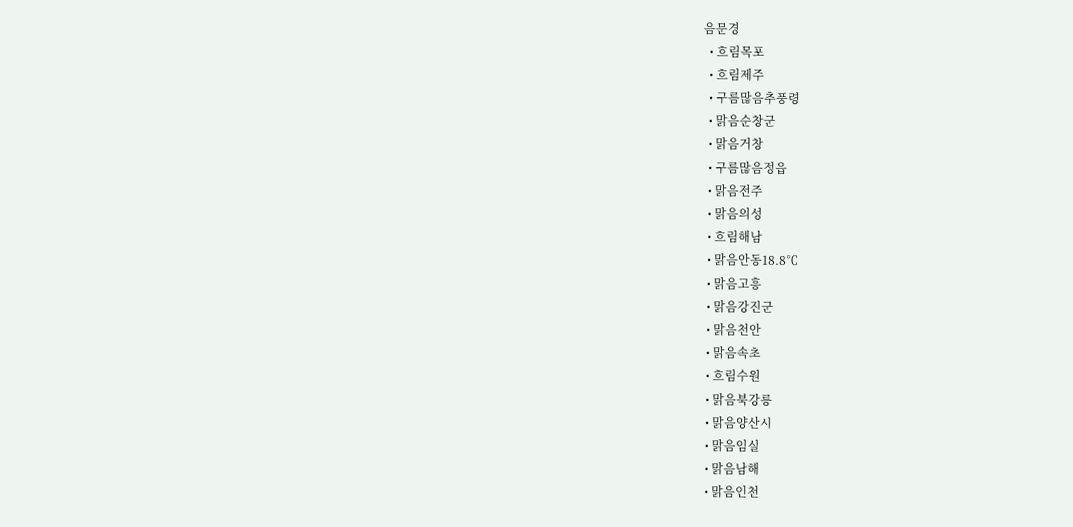음문경
  • 흐림목포
  • 흐림제주
  • 구름많음추풍령
  • 맑음순창군
  • 맑음거창
  • 구름많음정읍
  • 맑음전주
  • 맑음의성
  • 흐림해남
  • 맑음안동18.8℃
  • 맑음고흥
  • 맑음강진군
  • 맑음천안
  • 맑음속초
  • 흐림수원
  • 맑음북강릉
  • 맑음양산시
  • 맑음임실
  • 맑음남해
  • 맑음인천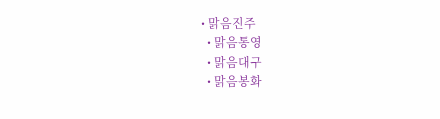• 맑음진주
  • 맑음통영
  • 맑음대구
  • 맑음봉화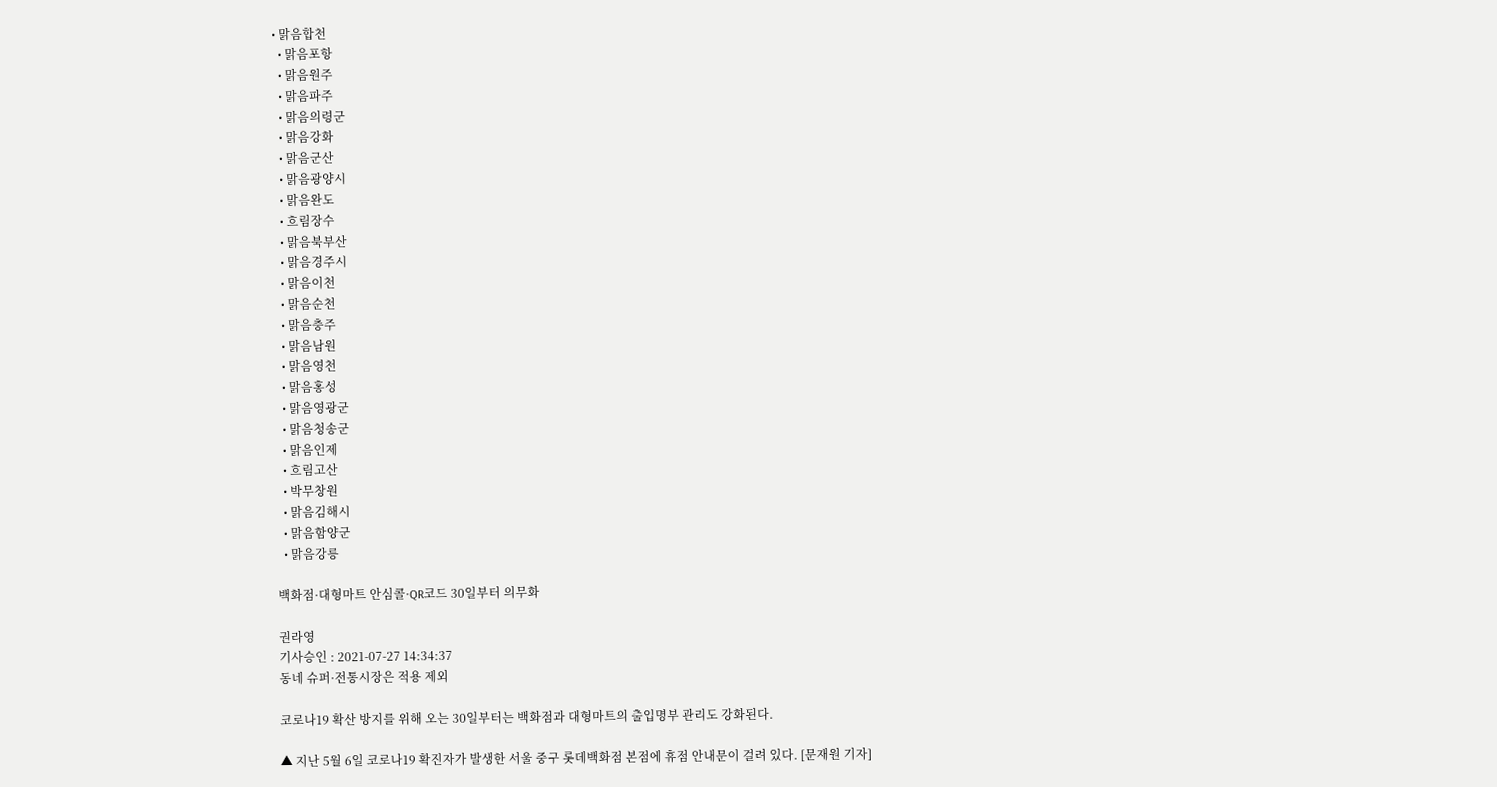• 맑음합천
  • 맑음포항
  • 맑음원주
  • 맑음파주
  • 맑음의령군
  • 맑음강화
  • 맑음군산
  • 맑음광양시
  • 맑음완도
  • 흐림장수
  • 맑음북부산
  • 맑음경주시
  • 맑음이천
  • 맑음순천
  • 맑음충주
  • 맑음남원
  • 맑음영천
  • 맑음홍성
  • 맑음영광군
  • 맑음청송군
  • 맑음인제
  • 흐림고산
  • 박무창원
  • 맑음김해시
  • 맑음함양군
  • 맑음강릉

백화점·대형마트 안심콜·QR코드 30일부터 의무화

권라영
기사승인 : 2021-07-27 14:34:37
동네 슈퍼·전통시장은 적용 제외

코로나19 확산 방지를 위해 오는 30일부터는 백화점과 대형마트의 출입명부 관리도 강화된다.

▲ 지난 5월 6일 코로나19 확진자가 발생한 서울 중구 롯데백화점 본점에 휴점 안내문이 걸려 있다. [문재원 기자]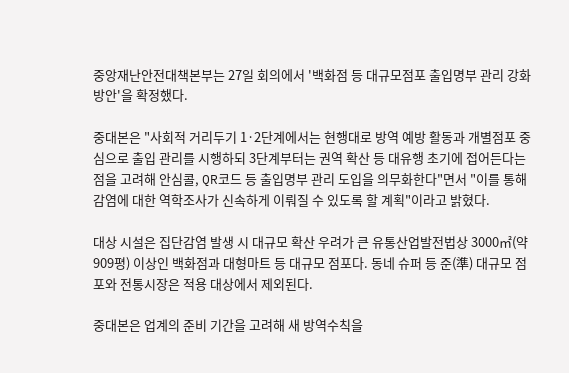중앙재난안전대책본부는 27일 회의에서 '백화점 등 대규모점포 출입명부 관리 강화 방안'을 확정했다.

중대본은 "사회적 거리두기 1·2단계에서는 현행대로 방역 예방 활동과 개별점포 중심으로 출입 관리를 시행하되 3단계부터는 권역 확산 등 대유행 초기에 접어든다는 점을 고려해 안심콜, QR코드 등 출입명부 관리 도입을 의무화한다"면서 "이를 통해 감염에 대한 역학조사가 신속하게 이뤄질 수 있도록 할 계획"이라고 밝혔다.

대상 시설은 집단감염 발생 시 대규모 확산 우려가 큰 유통산업발전법상 3000㎡(약 909평) 이상인 백화점과 대형마트 등 대규모 점포다. 동네 슈퍼 등 준(準) 대규모 점포와 전통시장은 적용 대상에서 제외된다.

중대본은 업계의 준비 기간을 고려해 새 방역수칙을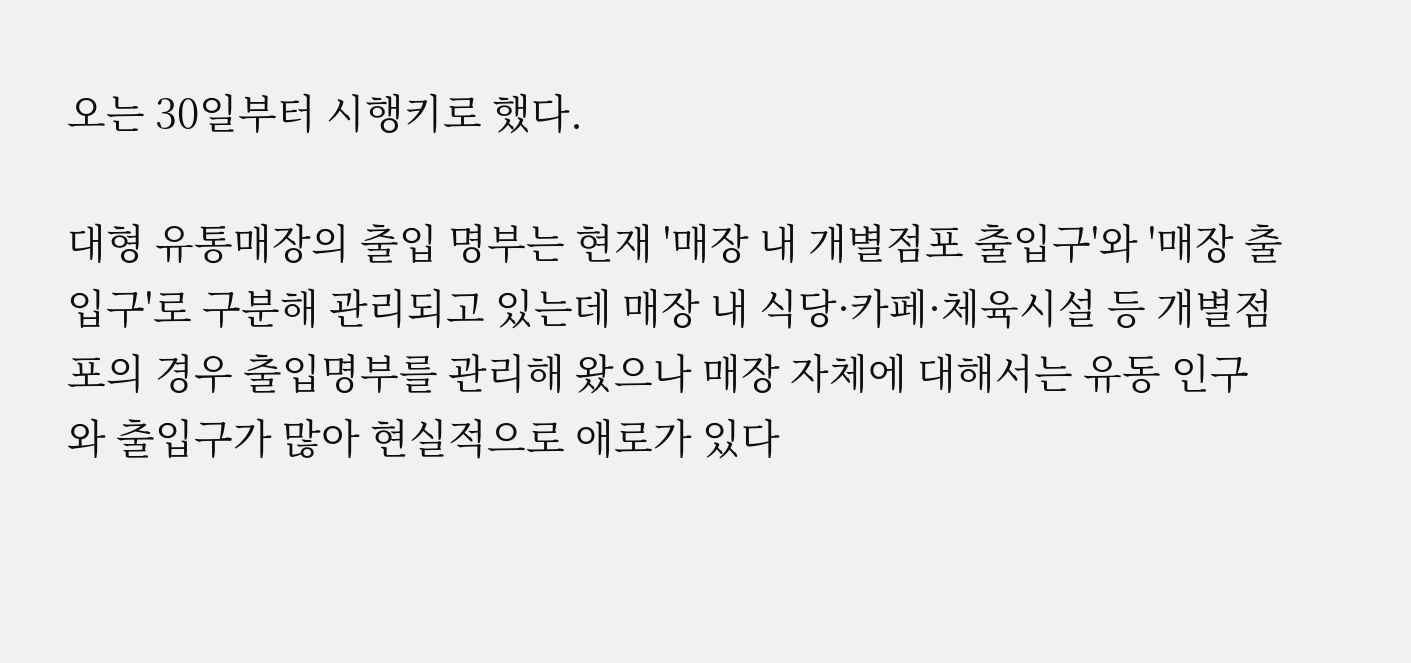오는 30일부터 시행키로 했다.

대형 유통매장의 출입 명부는 현재 '매장 내 개별점포 출입구'와 '매장 출입구'로 구분해 관리되고 있는데 매장 내 식당·카페·체육시설 등 개별점포의 경우 출입명부를 관리해 왔으나 매장 자체에 대해서는 유동 인구와 출입구가 많아 현실적으로 애로가 있다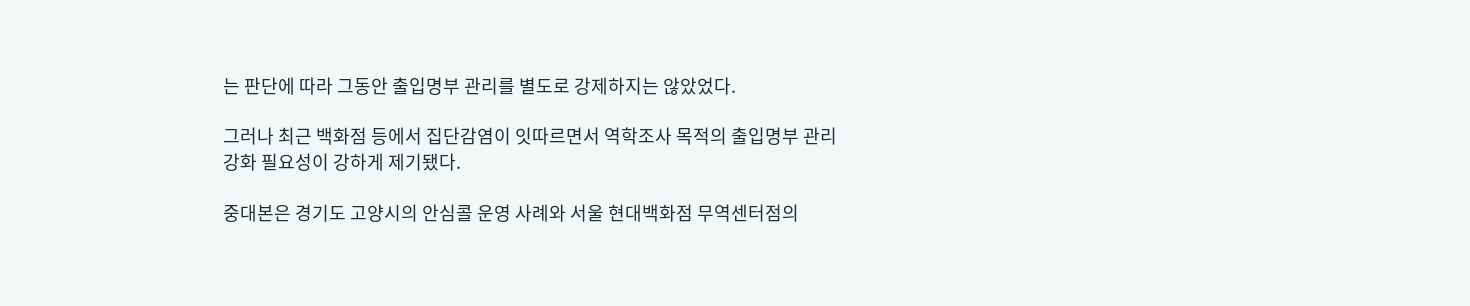는 판단에 따라 그동안 출입명부 관리를 별도로 강제하지는 않았었다.

그러나 최근 백화점 등에서 집단감염이 잇따르면서 역학조사 목적의 출입명부 관리 강화 필요성이 강하게 제기됐다.

중대본은 경기도 고양시의 안심콜 운영 사례와 서울 현대백화점 무역센터점의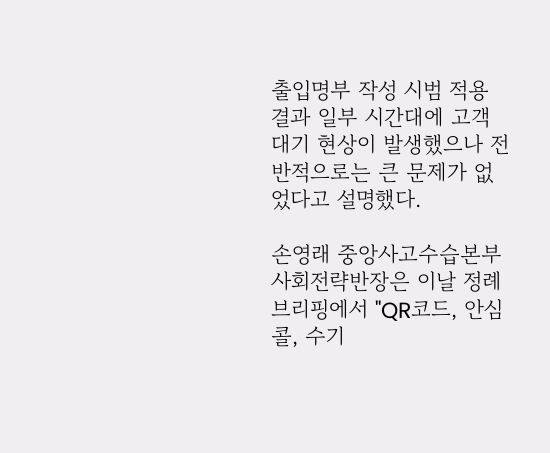출입명부 작성 시범 적용 결과 일부 시간대에 고객 대기 현상이 발생했으나 전반적으로는 큰 문제가 없었다고 설명했다.

손영래 중앙사고수습본부 사회전략반장은 이날 정례 브리핑에서 "QR코드, 안심콜, 수기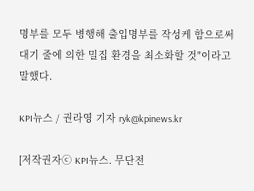명부를 모두 병행해 출입명부를 작성케 함으로써 대기 줄에 의한 밀집 환경을 최소화할 것"이라고 말했다.

KPI뉴스 / 권라영 기자 ryk@kpinews.kr

[저작권자ⓒ KPI뉴스. 무단전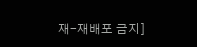재-재배포 금지]